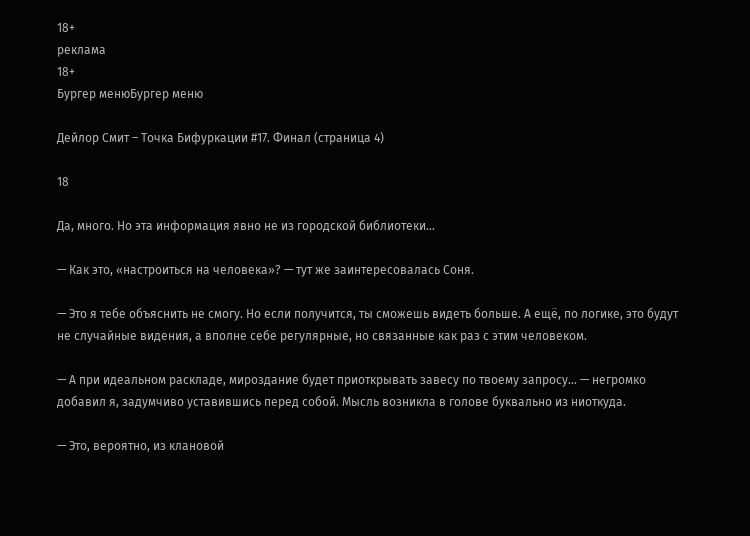18+
реклама
18+
Бургер менюБургер меню

Дейлор Смит – Точка Бифуркации #17. Финал (страница 4)

18

Да, много. Но эта информация явно не из городской библиотеки…

— Как это, «настроиться на человека»? — тут же заинтересовалась Соня.

— Это я тебе объяснить не смогу. Но если получится, ты сможешь видеть больше. А ещё, по логике, это будут не случайные видения, а вполне себе регулярные, но связанные как раз с этим человеком.

— А при идеальном раскладе, мироздание будет приоткрывать завесу по твоему запросу… — негромко добавил я, задумчиво уставившись перед собой. Мысль возникла в голове буквально из ниоткуда.

— Это, вероятно, из клановой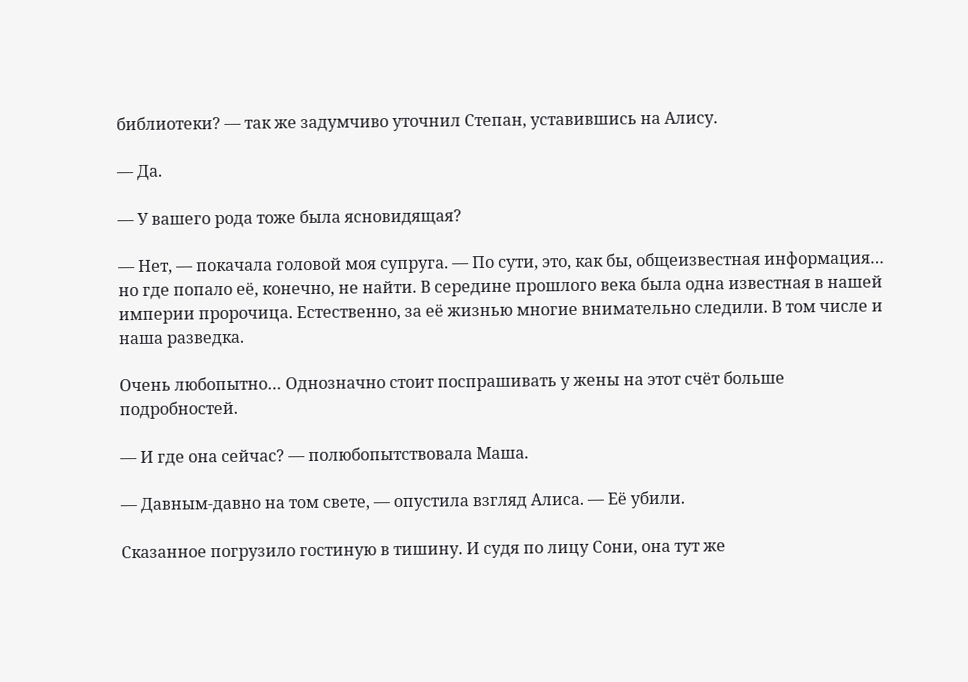библиотеки? — так же задумчиво уточнил Степан, уставившись на Алису.

— Да.

— У вашего рода тоже была ясновидящая?

— Нет, — покачала головой моя супруга. — По сути, это, как бы, общеизвестная информация… но где попало её, конечно, не найти. В середине прошлого века была одна известная в нашей империи пророчица. Естественно, за её жизнью многие внимательно следили. В том числе и наша разведка.

Очень любопытно… Однозначно стоит поспрашивать у жены на этот счёт больше подробностей.

— И где она сейчас? — полюбопытствовала Маша.

— Давным-давно на том свете, — опустила взгляд Алиса. — Её убили.

Сказанное погрузило гостиную в тишину. И судя по лицу Сони, она тут же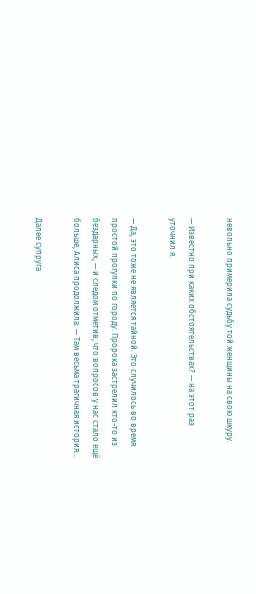невольно примерила судьбу той женщины на свою шкуру.

— Известно при каких обстоятельствах? — на этот раз уточнил я.

— Да, это тоже не является тайной. Это случилось во время простой прогулки по городу. Пророка застрелил кто-то из бездарных, — и следом отметив, что вопросов у нас стало ещё больше, Алиса продолжила: — Там весьма трагичная история…

Далее супруга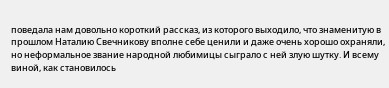поведала нам довольно короткий рассказ, из которого выходило, что знаменитую в прошлом Наталию Свечникову вполне себе ценили и даже очень хорошо охраняли, но неформальное звание народной любимицы сыграло с ней злую шутку. И всему виной, как становилось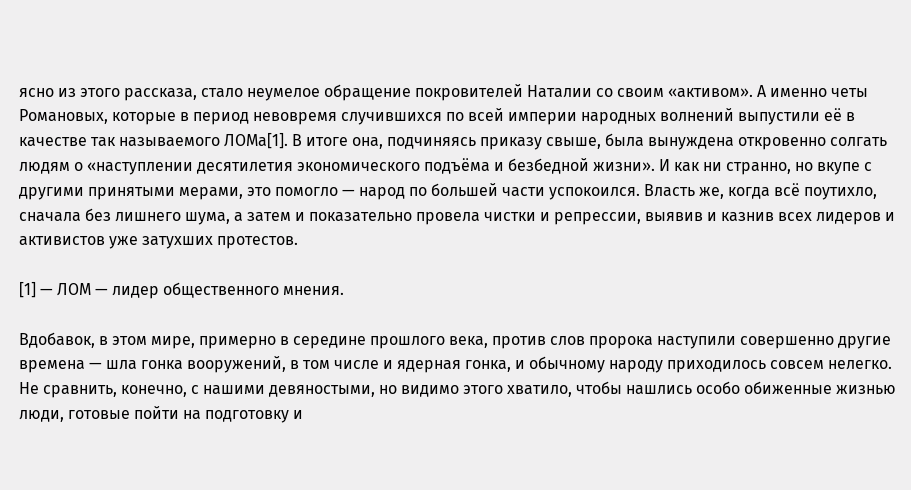ясно из этого рассказа, стало неумелое обращение покровителей Наталии со своим «активом». А именно четы Романовых, которые в период невовремя случившихся по всей империи народных волнений выпустили её в качестве так называемого ЛОМа[1]. В итоге она, подчиняясь приказу свыше, была вынуждена откровенно солгать людям о «наступлении десятилетия экономического подъёма и безбедной жизни». И как ни странно, но вкупе с другими принятыми мерами, это помогло — народ по большей части успокоился. Власть же, когда всё поутихло, сначала без лишнего шума, а затем и показательно провела чистки и репрессии, выявив и казнив всех лидеров и активистов уже затухших протестов.

[1] — ЛОМ — лидер общественного мнения.

Вдобавок, в этом мире, примерно в середине прошлого века, против слов пророка наступили совершенно другие времена — шла гонка вооружений, в том числе и ядерная гонка, и обычному народу приходилось совсем нелегко. Не сравнить, конечно, с нашими девяностыми, но видимо этого хватило, чтобы нашлись особо обиженные жизнью люди, готовые пойти на подготовку и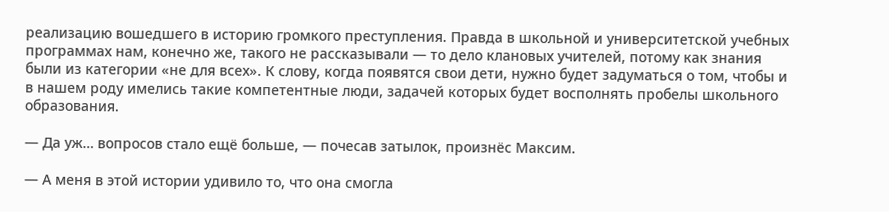реализацию вошедшего в историю громкого преступления. Правда в школьной и университетской учебных программах нам, конечно же, такого не рассказывали — то дело клановых учителей, потому как знания были из категории «не для всех». К слову, когда появятся свои дети, нужно будет задуматься о том, чтобы и в нашем роду имелись такие компетентные люди, задачей которых будет восполнять пробелы школьного образования.

— Да уж… вопросов стало ещё больше, — почесав затылок, произнёс Максим.

— А меня в этой истории удивило то, что она смогла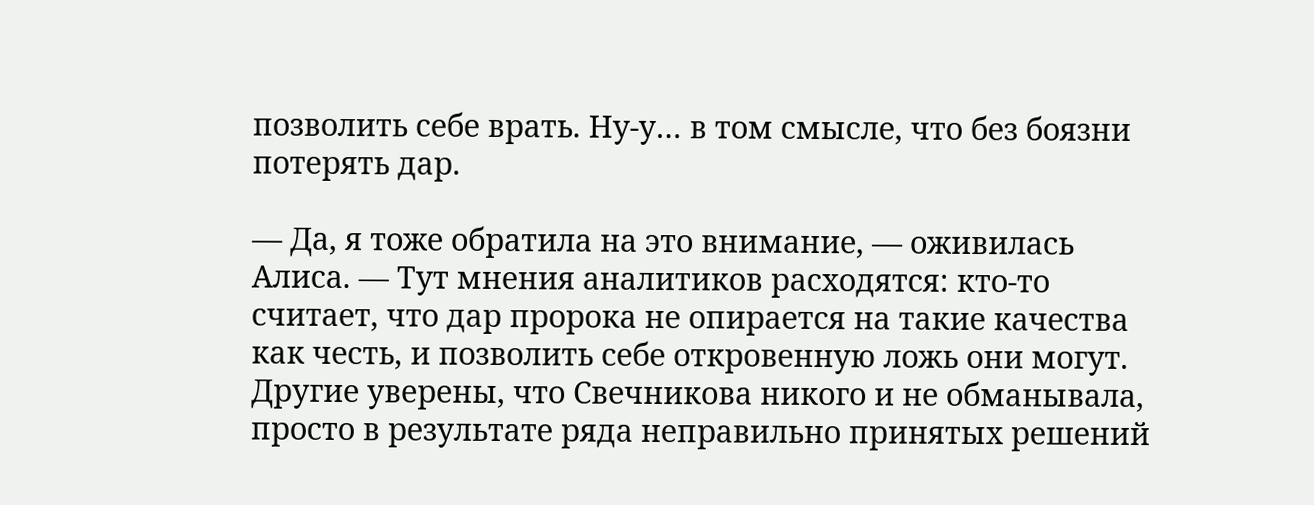позволить себе врать. Ну-у… в том смысле, что без боязни потерять дар.

— Да, я тоже обратила на это внимание, — оживилась Алиса. — Тут мнения аналитиков расходятся: кто-то считает, что дар пророка не опирается на такие качества как честь, и позволить себе откровенную ложь они могут. Другие уверены, что Свечникова никого и не обманывала, просто в результате ряда неправильно принятых решений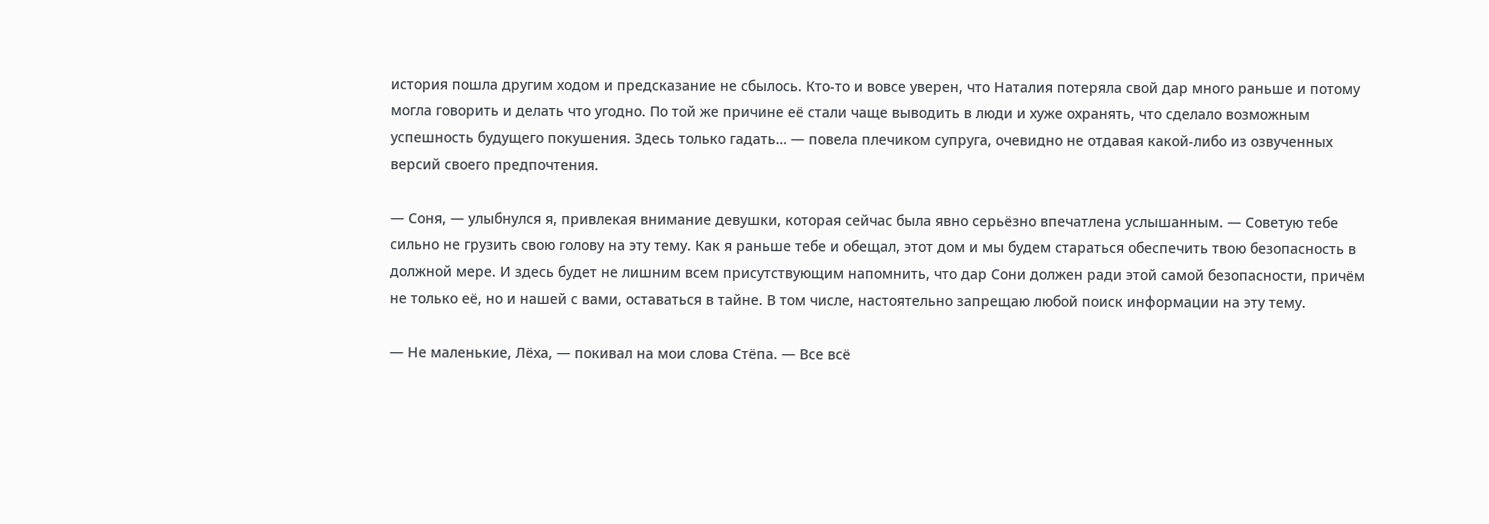история пошла другим ходом и предсказание не сбылось. Кто-то и вовсе уверен, что Наталия потеряла свой дар много раньше и потому могла говорить и делать что угодно. По той же причине её стали чаще выводить в люди и хуже охранять, что сделало возможным успешность будущего покушения. Здесь только гадать… — повела плечиком супруга, очевидно не отдавая какой-либо из озвученных версий своего предпочтения.

— Соня, — улыбнулся я, привлекая внимание девушки, которая сейчас была явно серьёзно впечатлена услышанным. — Советую тебе сильно не грузить свою голову на эту тему. Как я раньше тебе и обещал, этот дом и мы будем стараться обеспечить твою безопасность в должной мере. И здесь будет не лишним всем присутствующим напомнить, что дар Сони должен ради этой самой безопасности, причём не только её, но и нашей с вами, оставаться в тайне. В том числе, настоятельно запрещаю любой поиск информации на эту тему.

— Не маленькие, Лёха, — покивал на мои слова Стёпа. — Все всё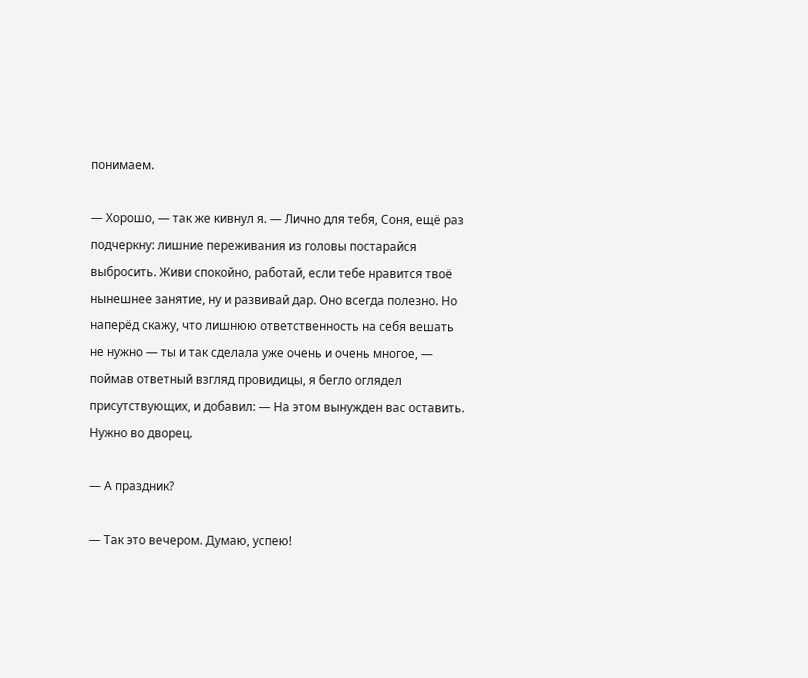понимаем.

— Хорошо, — так же кивнул я. — Лично для тебя, Соня, ещё раз подчеркну: лишние переживания из головы постарайся выбросить. Живи спокойно, работай, если тебе нравится твоё нынешнее занятие, ну и развивай дар. Оно всегда полезно. Но наперёд скажу, что лишнюю ответственность на себя вешать не нужно — ты и так сделала уже очень и очень многое, — поймав ответный взгляд провидицы, я бегло оглядел присутствующих, и добавил: — На этом вынужден вас оставить. Нужно во дворец.

— А праздник?

— Так это вечером. Думаю, успею!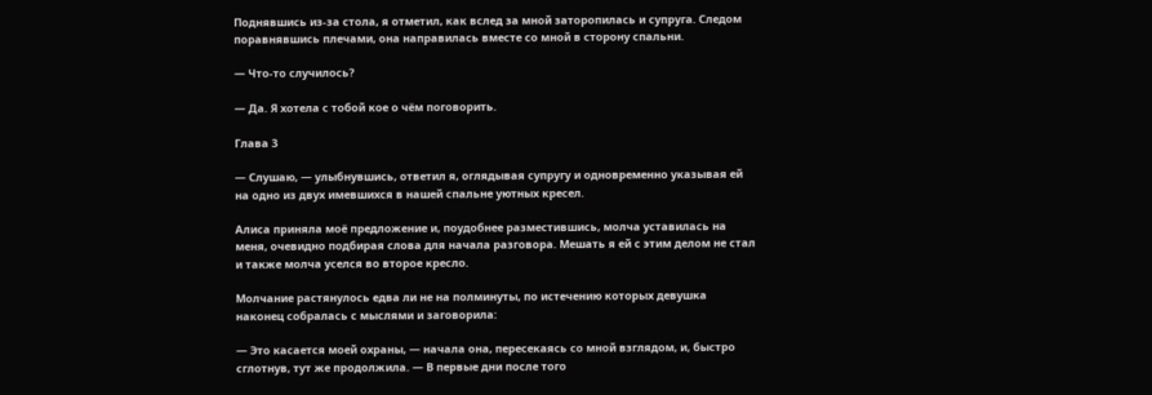Поднявшись из-за стола, я отметил, как вслед за мной заторопилась и супруга. Следом поравнявшись плечами, она направилась вместе со мной в сторону спальни.

— Что-то случилось?

— Да. Я хотела с тобой кое о чём поговорить.

Глава 3

— Слушаю, — улыбнувшись, ответил я, оглядывая супругу и одновременно указывая ей на одно из двух имевшихся в нашей спальне уютных кресел.

Алиса приняла моё предложение и, поудобнее разместившись, молча уставилась на меня, очевидно подбирая слова для начала разговора. Мешать я ей с этим делом не стал и также молча уселся во второе кресло.

Молчание растянулось едва ли не на полминуты, по истечению которых девушка наконец собралась с мыслями и заговорила:

— Это касается моей охраны, — начала она, пересекаясь со мной взглядом, и, быстро сглотнув, тут же продолжила. — В первые дни после того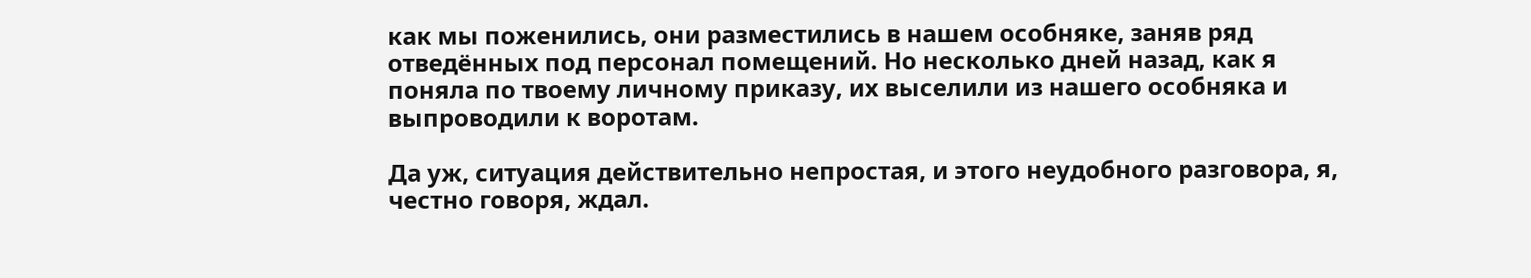как мы поженились, они разместились в нашем особняке, заняв ряд отведённых под персонал помещений. Но несколько дней назад, как я поняла по твоему личному приказу, их выселили из нашего особняка и выпроводили к воротам.

Да уж, ситуация действительно непростая, и этого неудобного разговора, я, честно говоря, ждал.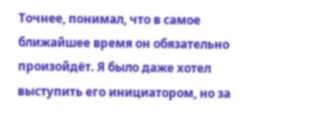Точнее, понимал, что в самое ближайшее время он обязательно произойдёт. Я было даже хотел выступить его инициатором, но за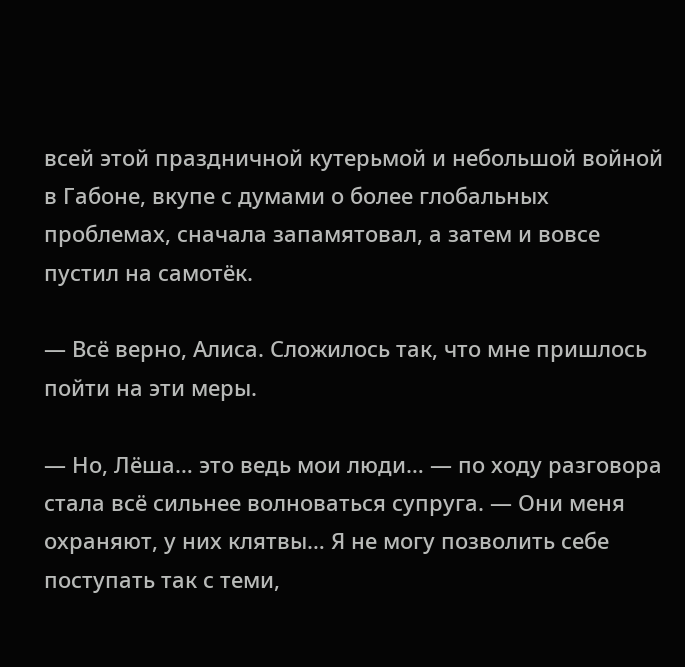всей этой праздничной кутерьмой и небольшой войной в Габоне, вкупе с думами о более глобальных проблемах, сначала запамятовал, а затем и вовсе пустил на самотёк.

— Всё верно, Алиса. Сложилось так, что мне пришлось пойти на эти меры.

— Но, Лёша… это ведь мои люди… — по ходу разговора стала всё сильнее волноваться супруга. — Они меня охраняют, у них клятвы… Я не могу позволить себе поступать так с теми,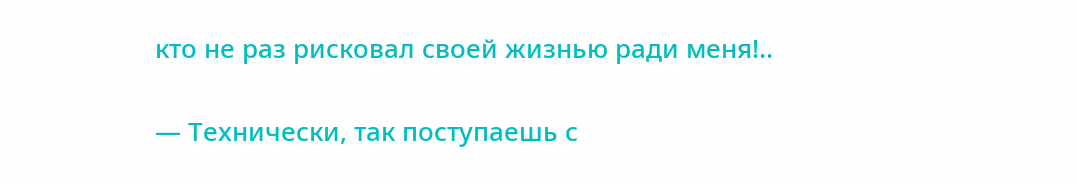кто не раз рисковал своей жизнью ради меня!..

— Технически, так поступаешь с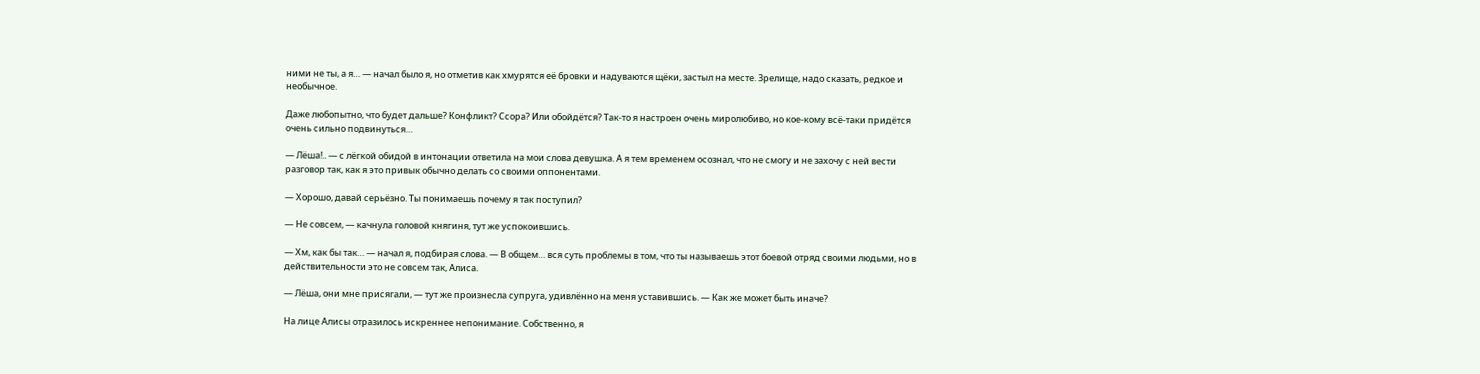ними не ты, а я… — начал было я, но отметив как хмурятся её бровки и надуваются щёки, застыл на месте. Зрелище, надо сказать, редкое и необычное.

Даже любопытно, что будет дальше? Конфликт? Ссора? Или обойдётся? Так-то я настроен очень миролюбиво, но кое-кому всё-таки придётся очень сильно подвинуться…

— Лёша!.. — с лёгкой обидой в интонации ответила на мои слова девушка. А я тем временем осознал, что не смогу и не захочу с ней вести разговор так, как я это привык обычно делать со своими оппонентами.

— Хорошо, давай серьёзно. Ты понимаешь почему я так поступил?

— Не совсем, — качнула головой княгиня, тут же успокоившись.

— Хм, как бы так… — начал я, подбирая слова. — В общем… вся суть проблемы в том, что ты называешь этот боевой отряд своими людьми, но в действительности это не совсем так, Алиса.

— Лёша, они мне присягали, — тут же произнесла супруга, удивлённо на меня уставившись. — Как же может быть иначе?

На лице Алисы отразилось искреннее непонимание. Собственно, я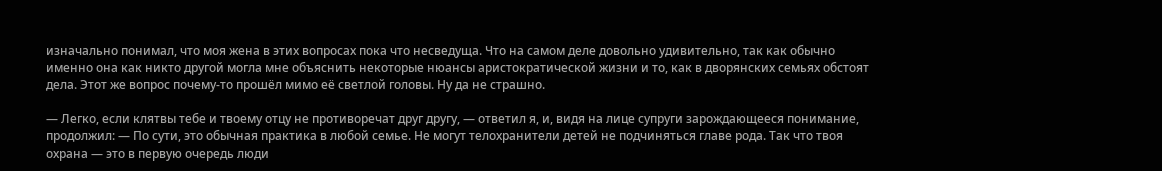изначально понимал, что моя жена в этих вопросах пока что несведуща. Что на самом деле довольно удивительно, так как обычно именно она как никто другой могла мне объяснить некоторые нюансы аристократической жизни и то, как в дворянских семьях обстоят дела. Этот же вопрос почему-то прошёл мимо её светлой головы. Ну да не страшно.

— Легко, если клятвы тебе и твоему отцу не противоречат друг другу, — ответил я, и, видя на лице супруги зарождающееся понимание, продолжил: — По сути, это обычная практика в любой семье. Не могут телохранители детей не подчиняться главе рода. Так что твоя охрана — это в первую очередь люди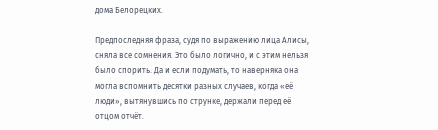дома Белорецких.

Предпоследняя фраза, судя по выражению лица Алисы, сняла все сомнения. Это было логично, и с этим нельзя было спорить. Да и если подумать, то наверняка она могла вспомнить десятки разных случаев, когда «её люди», вытянувшись по струнке, держали перед её отцом отчёт.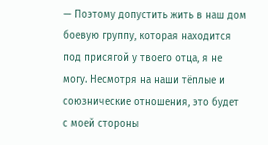— Поэтому допустить жить в наш дом боевую группу, которая находится под присягой у твоего отца, я не могу. Несмотря на наши тёплые и союзнические отношения, это будет с моей стороны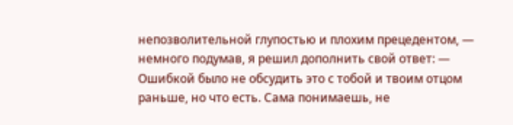непозволительной глупостью и плохим прецедентом, — немного подумав, я решил дополнить свой ответ: — Ошибкой было не обсудить это с тобой и твоим отцом раньше, но что есть. Сама понимаешь, не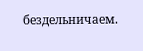бездельничаем.